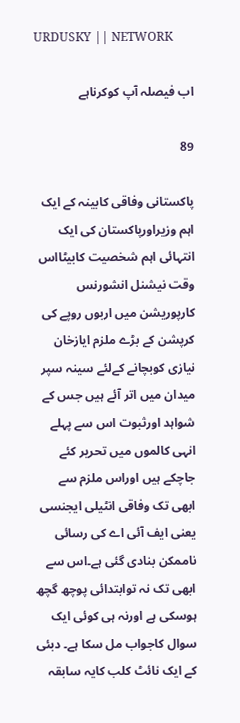URDUSKY || NETWORK

اب فیصلہ آپ کوکرناہے

89

پاکستانی وفاقی کابینہ کے ایک اہم وزیراورپاکستان کی ایک انتہائی اہم شخصیت کابیٹااس وقت نیشنل انشورنس کارپوریشن میں اربوں روپے کی کرپشن کے بڑے ملزم ایازخان نیازی کوبچانے کےلئے سینہ سپر میدان میں اتر آئے ہیں جس کے شواہد اورثبوت اس سے پہلے انہی کالموں میں تحریر کئے جاچکے ہیں اوراس ملزم سے ابھی تک وفاقی انٹیلی ایجنسی یعنی ایف آئی اے کی رسائی ناممکن بنادی گئی ہے۔اس سے ابھی تک نہ توابتدائی پوچھ گچھ ہوسکی ہے اورنہ ہی کوئی ایک سوال کاجواب مل سکا ہے۔ دبئی کے ایک نائٹ کلب کایہ سابقہ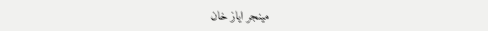مینجر ایاز خان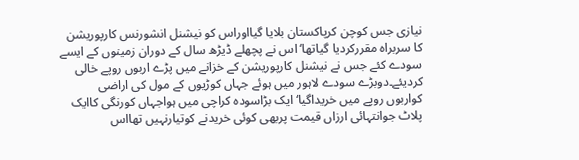نیازی جس کوچن کرپاکستان بلایا گیااوراس کو نیشنل انشورنس کارپوریشن کا سربراہ مقررکردیا گیاتھا‘اس نے پچھلے ڈیڑھ سال کے دوران زمینوں کے ایسے سودے کئے جس نے نیشنل کارپوریشن کے خزانے میں پڑے اربوں روپے خالی کردیئے۔دوبڑے سودے لاہور میں ہوئے جہاں کوڑیوں کے مول کی اراضی کواربوں روپے میں خریداگیا‘ایک بڑاسودہ کراچی میں ہواجہاں کورنگی کاایک پلاٹ جوانتہائی ارزاں قیمت پربھی کوئی خریدنے کوتیارنہیں تھااس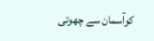کوآسمان سے چھوتی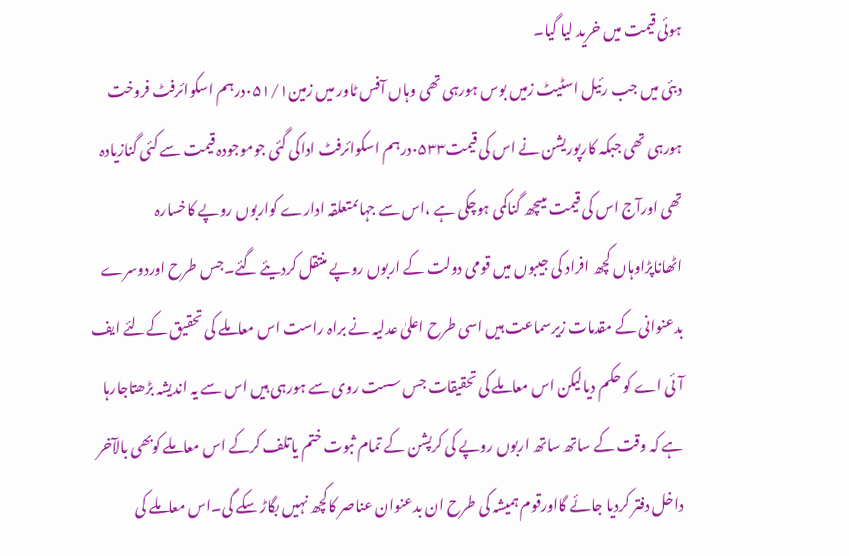ہوئی قیمت میں خرید لیا گیا۔
دبئی میں جب رئیل اسٹیٹ زمیں بوس ہورہی تھی وہاں آفس ٹاور میں زمین۰۵۱/۱درہم اسکوائرفٹ فروخت ہورہی تھی جبکہ کارپوریشن نے اس کی قیمت۰۵۳۳درہم اسکوائرفٹ اداکی گئی جوموجودہ قیمت سے کئی گنازیادہ تھی اورآج اس کی قیمت میںچھ گناکمی ہوچکی ہے ،اس سے جہاںمتعلقہ ادارے کواربوں روپے کاخسارہ اٹھاناپڑاوہاں کچھ افراد کی جیبوں میں قومی دولت کے اربوں روپے منتقل کردیئے گئے۔جس طرح اوردوسرے بدعنوانی کے مقدمات زیرسماعت ہیں اسی طرح اعلیٰ عدلیہ نے براہ راست اس معاملے کی تحقیق کےلئے ایف آئی اے کو حکم دیالیکن اس معاملے کی تحقیقات جس سست روی سے ہورہی ہیں اس سے یہ اندیشہ بڑھتاجارہا ہے کہ وقت کے ساتھ ساتھ اربوں روپے کی کرپشن کے تمام ثبوت ختم یاتلف کرکے اس معاملے کوبھی بالآخر داخل دفتر کردیا جائے گااورقوم ہمیشہ کی طرح ان بدعنوان عناصر کاکچھ نہیں بگاڑ سکے گی۔اس معاملے کی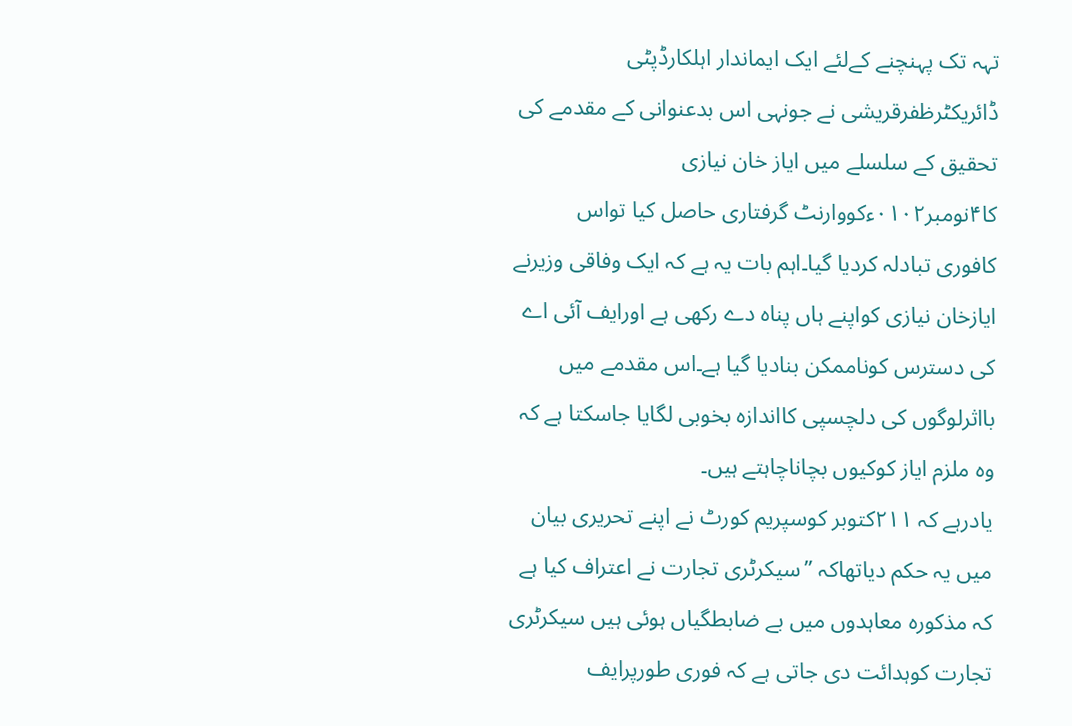تہہ تک پہنچنے کےلئے ایک ایماندار اہلکارڈپٹی ڈائریکٹرظفرقریشی نے جونہی اس بدعنوانی کے مقدمے کی تحقیق کے سلسلے میں ایاز خان نیازی کا۴نومبر۰۱۰۲ءکووارنٹ گرفتاری حاصل کیا تواس کافوری تبادلہ کردیا گیا۔اہم بات یہ ہے کہ ایک وفاقی وزیرنے ایازخان نیازی کواپنے ہاں پناہ دے رکھی ہے اورایف آئی اے کی دسترس کوناممکن بنادیا گیا ہے۔اس مقدمے میں بااثرلوگوں کی دلچسپی کااندازہ بخوبی لگایا جاسکتا ہے کہ وہ ملزم ایاز کوکیوں بچاناچاہتے ہیں۔
یادرہے کہ ۲۱۱کتوبر کوسپریم کورٹ نے اپنے تحریری بیان میں یہ حکم دیاتھاکہ ”سیکرٹری تجارت نے اعتراف کیا ہے کہ مذکورہ معاہدوں میں بے ضابطگیاں ہوئی ہیں سیکرٹری تجارت کوہدائت دی جاتی ہے کہ فوری طورپرایف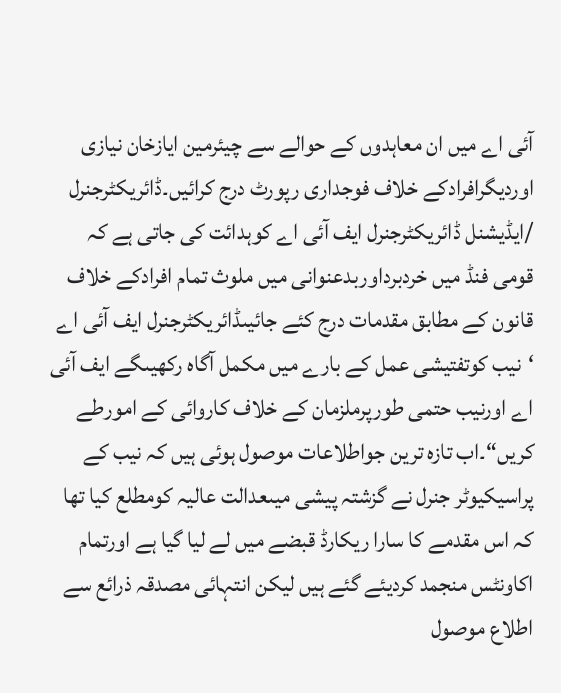آئی اے میں ان معاہدوں کے حوالے سے چیئرمین ایازخان نیازی اوردیگرافرادکے خلاف فوجداری رپورٹ درج کرائیں۔ڈائریکٹرجنرل /ایڈیشنل ڈائریکٹرجنرل ایف آئی اے کوہدائت کی جاتی ہے کہ قومی فنڈ میں خردبرداوربدعنوانی میں ملوث تمام افرادکے خلاف قانون کے مطابق مقدمات درج کئے جائیںڈائریکٹرجنرل ایف آئی اے ‘نیب کوتفتیشی عمل کے بارے میں مکمل آگاہ رکھیںگے ایف آئی اے اورنیب حتمی طورپرملزمان کے خلاف کاروائی کے امورطے کریں“۔اب تازہ ترین جواطلاعات موصول ہوئی ہیں کہ نیب کے پراسیکیوٹر جنرل نے گزشتہ پیشی میںعدالت عالیہ کومطلع کیا تھا کہ اس مقدمے کا سارا ریکارڈ قبضے میں لے لیا گیا ہے اورتمام اکاونٹس منجمد کردیئے گئے ہیں لیکن انتہائی مصدقہ ذرائع سے اطلاع موصول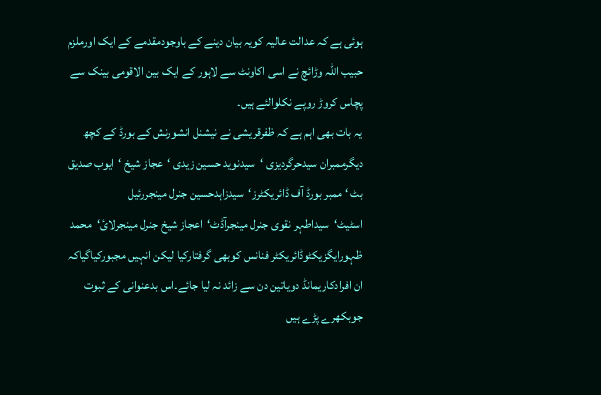ہوئی ہے کہ عدالت عالیہ کویہ بیان دینے کے باوجودمقدمے کے ایک اورملزم حبیب اللہ وڑائچ نے اسی اکاونٹ سے لاہور کے ایک بین الاقومی بینک سے پچاس کروڑ روپے نکلوالئے ہیں۔
یہ بات بھی اہم ہے کہ ظفرقریشی نے نیشنل انشورنش کے بورڈ کے کچھ دیگرممبران سیدحرگردیزی ‘سیدنوید حسین زیدی ‘عجاز شیخ ‘ایوب صدیق بٹ ‘ ممبر بورڈ آف ڈائریکٹرز‘سیدزاہدحسین جنرل مینجررئیل اسٹیٹ‘سیداطہر نقوی جنرل مینجرآڈٹ‘اعجاز شیخ جنرل مینجرلائ‘محمد ظہورایگزیکٹوڈائریکٹر فنانس کوبھی گرفتارکیا لیکن انہیں مجبورکیاگیاکہ ان افرادکاریمانڈ دویاتین دن سے زائد نہ لیا جائے۔اس بدعنوانی کے ثبوت جوبکھرے پڑے ہیں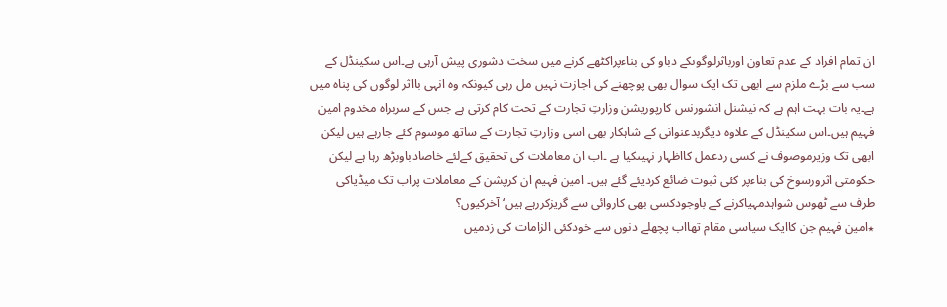ان تمام افراد کے عدم تعاون اورباثرلوگوںکے دباو کی بناءپراکٹھے کرنے میں سخت دشوری پیش آرہی ہے۔اس سکینڈل کے سب سے بڑے ملزم سے ابھی تک ایک سوال بھی پوچھنے کی اجازت نہیں مل رہی کیونکہ وہ انہی بااثر لوگوں کی پناہ میں ہے۔یہ بات بہت اہم ہے کہ نیشنل انشورنس کارپوریشن وزارتِ تجارت کے تحت کام کرتی ہے جس کے سربراہ مخدوم امین فہیم ہیں۔اس سکینڈل کے علاوہ دیگربدعنوانی کے شاہکار بھی اسی وزارتِ تجارت کے ساتھ موسوم کئے جارہے ہیں لیکن ابھی تک وزیرموصوف نے کسی ردعمل کااظہار نہیںکیا ہے ۔اب ان معاملات کی تحقیق کےلئے خاصادباوبڑھ رہا ہے لیکن حکومتی اثرورسوخ کی بناءپر کئی ثبوت ضائع کردیئے گئے ہیں۔ امین فہیم ان کرپشن کے معاملات پراب تک میڈیاکی طرف سے ٹھوس شواہدمہیاکرنے کے باوجودکسی بھی کاروائی سے گریزکررہے ہیں‘آخرکیوں؟
٭امین فہیم جن کاایک سیاسی مقام تھااب پچھلے دنوں سے خودکئی الزامات کی زدمیں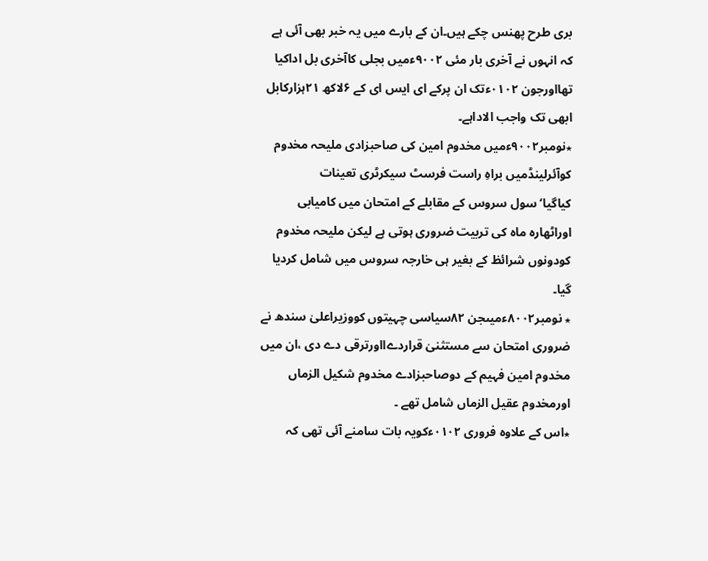بری طرح پھنس چکے ہیں۔ان کے بارے میں یہ خبر بھی آئی ہے کہ انہوں نے آخری بار مئی ۹۰۰۲ءمیں بجلی کاآخری بل اداکیا تھااورجون ۰۱۰۲ءتک ان پرکے ای ایس ای کے ۶لاکھ ۲۱ہزارکابل ابھی تک واجب الاداہے۔
٭نومبر۹۰۰۲ءمیں مخدوم امین کی صاحبزادی ملیحہ مخدوم کوآئرلینڈمیں براہِ راست فرسٹ سیکرٹری تعینات کیاگیا‘سول سروس کے مقابلے کے امتحان میں کامیابی اوراٹھارہ ماہ کی تربیت ضروری ہوتی ہے لیکن ملیحہ مخدوم کودونوں شرائظ کے بغیر ہی خارجہ سروس میں شامل کردیا گیا۔
٭ نومبر۸۰۰۲ءمیںجن ۸۲سیاسی چہیتوں کووزیراعلیٰ سندھ نے ضروری امتحان سے مستثنیٰ قراردےااورترقی دے دی ،ان میں مخدوم امین فہیم کے دوصاحبزادے مخدوم شکیل الزماں اورمخدوم عقیل الزماں شامل تھے ۔
٭اس کے علاوہ فروری ۰۱۰۲ءکویہ بات سامنے آئی تھی کہ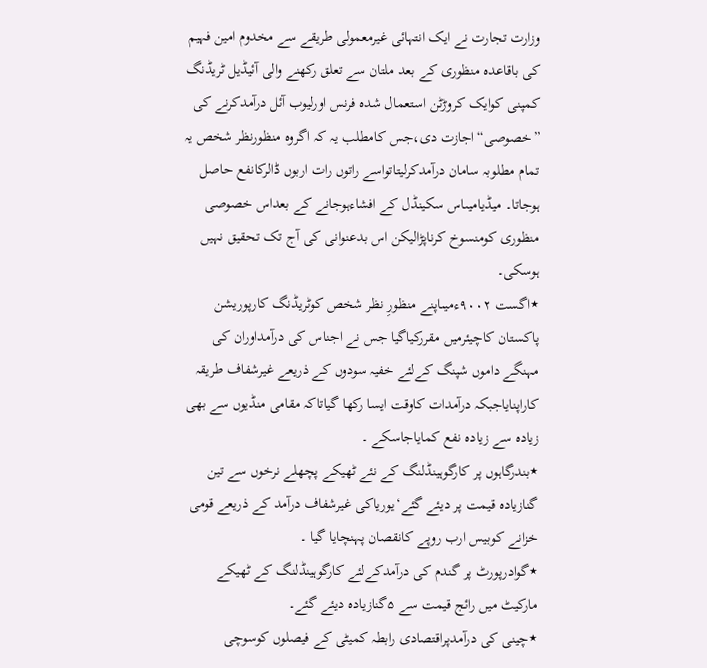وزارت تجارت نے ایک انتہائی غیرمعمولی طریقے سے مخدوم امین فہیم کی باقاعدہ منظوری کے بعد ملتان سے تعلق رکھنے والی آئیڈیل ٹریڈنگ کمپنی کوایک کروڑٹن استعمال شدہ فرنس اورلیوب آئل درآمدکرنے کی ”خصوصی“اجازت دی،جس کامطلب یہ کہ اگروہ منظورنظر شخص یہ تمام مطلوبہ سامان درآمدکرلیتاتواسے راتوں رات اربوں ڈالرکانفع حاصل ہوجاتا۔ میڈیامیںاس سکینڈل کے افشاءہوجانے کے بعداس خصوصی منظوری کومنسوخ کرناپڑالیکن اس بدعنوانی کی آج تک تحقیق نہیں ہوسکی۔
٭اگست ۹۰۰۲ءمیںاپنے منظورِ نظر شخص کوٹریڈنگ کارپوریشن پاکستان کاچیئرمیں مقررکیاگیا جس نے اجناس کی درآمداوران کی مہنگے داموں شپنگ کےلئے خفیہ سودوں کے ذریعے غیرشفاف طریقہ کاراپنایاجبکہ درآمدات کاوقت ایسا رکھا گیاتاکہ مقامی منڈیوں سے بھی زیادہ سے زیادہ نفع کمایاجاسکے ۔
٭بندرگاہوں پر کارگوہینڈلنگ کے نئے ٹھیکے پچھلے نرخوں سے تین گنازیادہ قیمت پر دیئے گئے‘یوریاکی غیرشفاف درآمد کے ذریعے قومی خزانے کوبیس ارب روپے کانقصان پہنچایا گیا ۔
٭گوادرپورٹ پر گندم کی درآمدکےلئے کارگوہینڈلنگ کے ٹھیکے مارکیٹ میں رائج قیمت سے ۵گنازیادہ دیئے گئے۔
٭چینی کی درآمدپراقتصادی رابطہ کمیٹی کے فیصلوں کوسوچی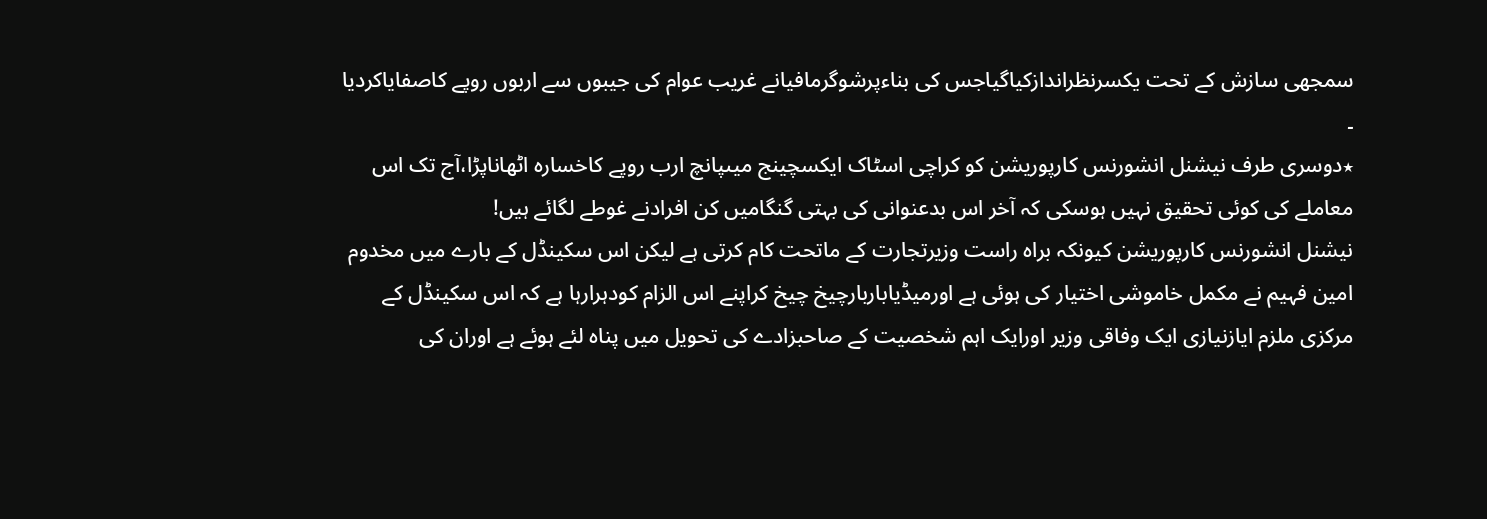سمجھی سازش کے تحت یکسرنظراندازکیاگیاجس کی بناءپرشوگرمافیانے غریب عوام کی جیبوں سے اربوں روپے کاصفایاکردیا ۔
٭دوسری طرف نیشنل انشورنس کارپوریشن کو کراچی اسٹاک ایکسچینج میںپانچ ارب روپے کاخسارہ اٹھاناپڑا،آج تک اس معاملے کی کوئی تحقیق نہیں ہوسکی کہ آخر اس بدعنوانی کی بہتی گنگامیں کن افرادنے غوطے لگائے ہیں!
نیشنل انشورنس کارپوریشن کیونکہ براہ راست وزیرتجارت کے ماتحت کام کرتی ہے لیکن اس سکینڈل کے بارے میں مخدوم امین فہیم نے مکمل خاموشی اختیار کی ہوئی ہے اورمیڈیاباربارچیخ چیخ کراپنے اس الزام کودہرارہا ہے کہ اس سکینڈل کے مرکزی ملزم ایازنیازی ایک وفاقی وزیر اورایک اہم شخصیت کے صاحبزادے کی تحویل میں پناہ لئے ہوئے ہے اوران کی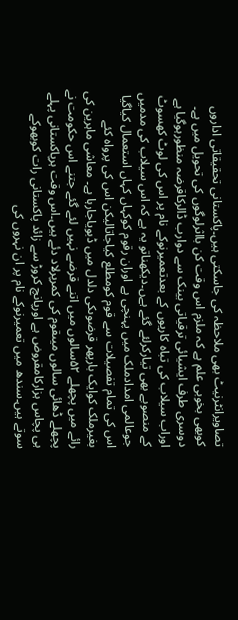تصاویرانٹرنیٹ بھی ملاحظہ کی جاسکتی ہیں۔پاکستانی تحقیقاتی اداروں کوبھی بخوبی علم ہے کہ ملزم اس وقت کن بااثرلوگوں کی تحویل میں ہے۔
دوسری طرف ایشیائی ترقیاتی بینک سے دوارب ڈالرکاقرضہ منظورہوگیا ہے اوراب سیلاب کی تباہ کاریوں کے بعدتعمیرنوکے نام پر اس کی لوٹ کھسوٹ کے منصوبے بھی تیارکرلئے گئے ہےں۔دیکھناتو یہ ہے کہ اس سیلاب کی مدمیں جوعالمی امدادملک میں پہنچی ہے اوران رقوم کوکہاں کہاں استعمال کیاگیا اس کی تمام تفصیلات سے قوم کومطلع کیاجاتالیکن اس کی پرواہ کئے بغیرملک کوایک بارپھر قرضوںکی دلدل میں ڈبویاجارہا ہے۔ معاشی ماہرین کی رائے میں پچھلے ۵۲سالوں میں اتنے قرضے نہیں لئے گئے جتنے اس حکومت نے پچھلے ڈھائی سالوں میںقوم کی کمرپرلاد دئے ہیں۔اس وقت ہرپاکستانی پہلے ہی پچاس ہزارکامقروض ہے اورپانچ کروڑ سے زائد پاکستانی رات کوبھوکے سوتے ہیں۔سندھ میں تعمیرنوکے نام پر ان نہروں کی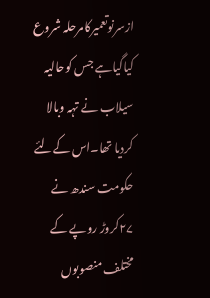ازسرنوتعمیرکامرحلہ شروع کیاگیاہے جس کوحالیہ سیلاب نے تہہ وبالا کردیا تھا۔اس کےلئے حکومت سندھ نے ۲۷کروڑ روپے کے مختلف منصوبوں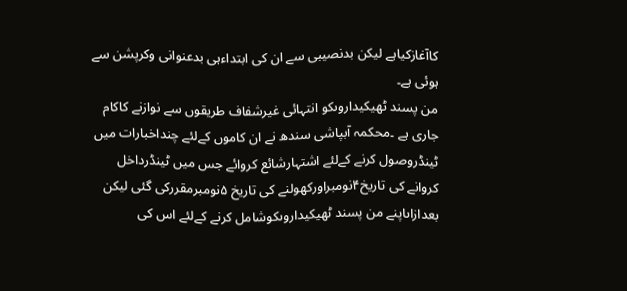کاآغازکیاہے لیکن بدنصیبی سے ان کی ابتداءہی بدعنوانی وکرپشن سے ہوئی ہے۔
من پسند ٹھیکیداروںکو انتہائی غیرشفاف طریقوں سے نوازنے کاکام جاری ہے ۔محکمہ آبپاشی سندھ نے ان کاموں کےلئے چنداخبارات میں ٹینڈروصول کرنے کےلئے اشتہارشائع کروائے جس میں ٹینڈرداخل کروانے کی تاریخ۴نومبراورکھولنے کی تاریخ ۵نومبرمقررکی گئی لیکن بعدازاںاپنے من پسند ٹھیکیداروںکوشامل کرنے کےلئے اس کی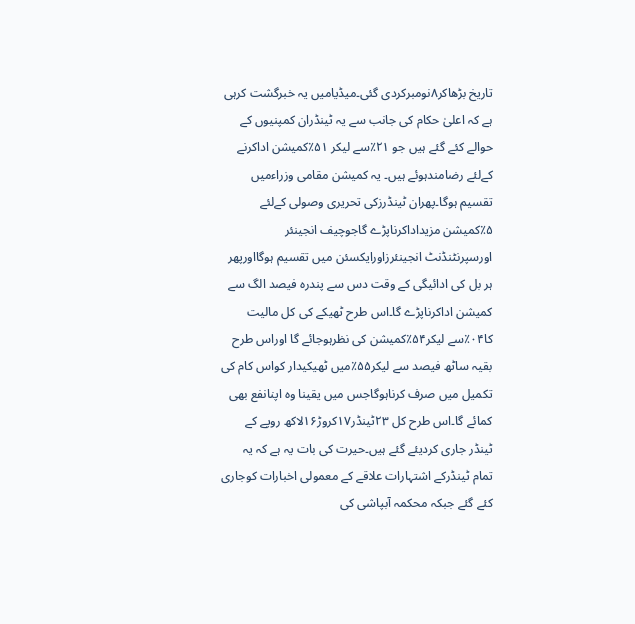تاریخ بڑھاکر۸نومبرکردی گئی۔میڈیامیں یہ خبرگشت کرہی ہے کہ اعلیٰ حکام کی جانب سے یہ ٹینڈران کمپنیوں کے حوالے کئے گئے ہیں جو ۲۱٪سے لیکر ۵۱٪کمیشن اداکرنے کےلئے رضامندہوئے ہیں۔ یہ کمیشن مقامی وزراءمیں تقسیم ہوگا۔پھران ٹینڈرزکی تحریری وصولی کےلئے ۵٪کمیشن مزیداداکرناپڑے گاجوچیف انجینئر اورسپرنٹنڈنٹ انجینئرزاورایکسئن میں تقسیم ہوگااورپھر ہر بل کی ادائیگی کے وقت دس سے پندرہ فیصد الگ سے کمیشن اداکرناپڑے گا۔اس طرح ٹھیکے کی کل مالیت کا۰۴٪سے لیکر۵۴٪کمیشن کی نظرہوجائے گا اوراس طرح بقیہ ساٹھ فیصد سے لیکر۵۵٪میں ٹھیکیدار کواس کام کی تکمیل میں صرف کرناہوگاجس میں یقینا وہ اپنانفع بھی کمائے گا۔اس طرح کل ۲۳ٹینڈر۱۷کروڑ۱۶لاکھ روپے کے ٹینڈر جاری کردیئے گئے ہیں۔حیرت کی بات یہ ہے کہ یہ تمام ٹینڈرکے اشتہارات علاقے کے معمولی اخبارات کوجاری کئے گئے جبکہ محکمہ آبپاشی کی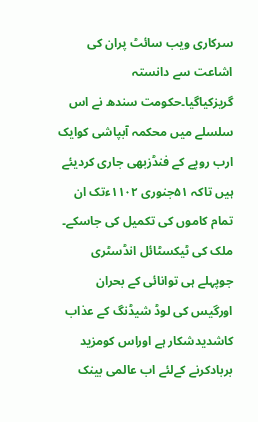سرکاری ویب سائٹ پران کی اشاعت سے دانستہ گریزکیاگیا۔حکومت سندھ نے اس سلسلے میں محکمہ آبپاشی کوایک ارب روپے کے فنڈزبھی جاری کردیئے ہیں تاکہ ۵۱جنوری ۱۱۰۲ءتک ان تمام کاموں کی تکمیل کی جاسکے۔
ملک کی ٹیکسٹائل انڈسٹری جوپہلے ہی توانائی کے بحران اورگیس کی لوڈ شیڈنگ کے عذاب کاشدیدشکار ہے اوراس کومزید بربادکرنے کےلئے اب عالمی بینک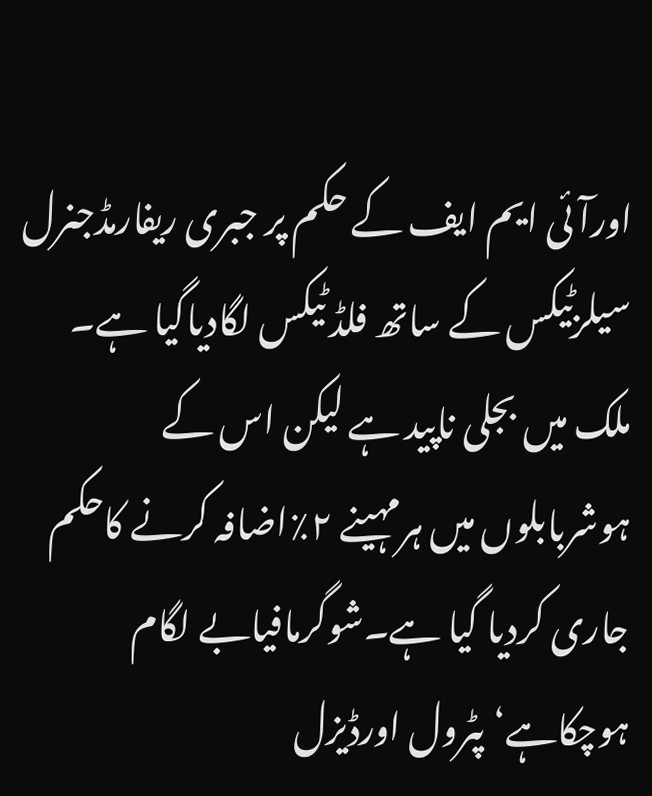اورآئی ایم ایف کے حکم پر جبری ریفارمڈجنرل سیلزٹیکس کے ساتھ فلڈ ٹیکس لگادیاگیا ہے۔ ملک میں بجلی ناپید ہے لیکن اس کے ہوشربابلوں میں ہرمہینے ۲٪اضافہ کرنے کاحکم جاری کردیا گیا ہے۔شوگرمافیابے لگام ہوچکاہے‘پٹرول اورڈیزل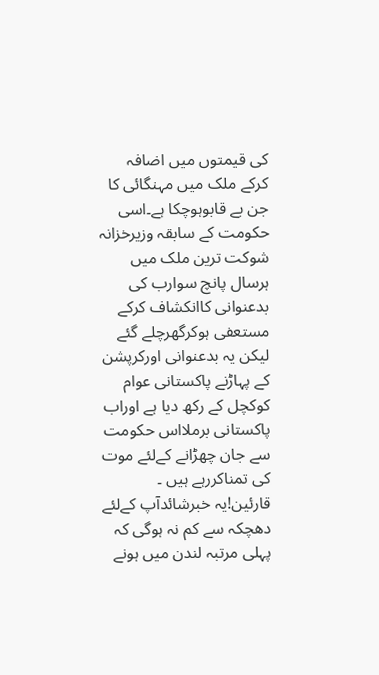کی قیمتوں میں اضافہ کرکے ملک میں مہنگائی کا جن بے قابوہوچکا ہے۔اسی حکومت کے سابقہ وزیرخزانہ شوکت ترین ملک میں ہرسال پانچ سوارب کی بدعنوانی کاانکشاف کرکے مستعفی ہوکرگھرچلے گئے لیکن یہ بدعنوانی اورکرپشن کے پہاڑنے پاکستانی عوام کوکچل کے رکھ دیا ہے اوراب پاکستانی برملااس حکومت سے جان چھڑانے کےلئے موت کی تمناکررہے ہیں ۔ قارئین!یہ خبرشائدآپ کےلئے دھچکہ سے کم نہ ہوگی کہ پہلی مرتبہ لندن میں ہونے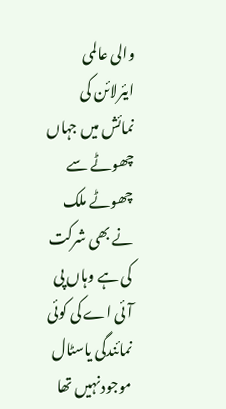والی عالمی ایئرلائن کی نمائش میں جہاں چھوٹے سے چھوٹے ملک نے بھی شرکت کی ہے وہاں پی آئی اے کی کوئی نمائندگی یاسٹال موجودنہیں تھا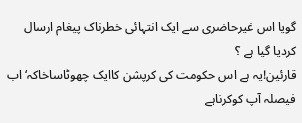گویا اس غیرحاضری سے ایک انتہائی خطرناک پیغام ارسال کردیا گیا ہے ؟
قارئین!یہ ہے اس حکومت کی کرپشن کاایک چھوٹاساخاکہ‘اب فیصلہ آپ کوکرناہے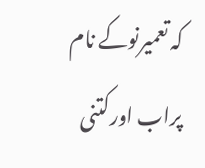کہ تعمیرنوکے نام پراب اورکتنی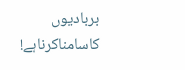بربادیوں کاسامناکرناہے!